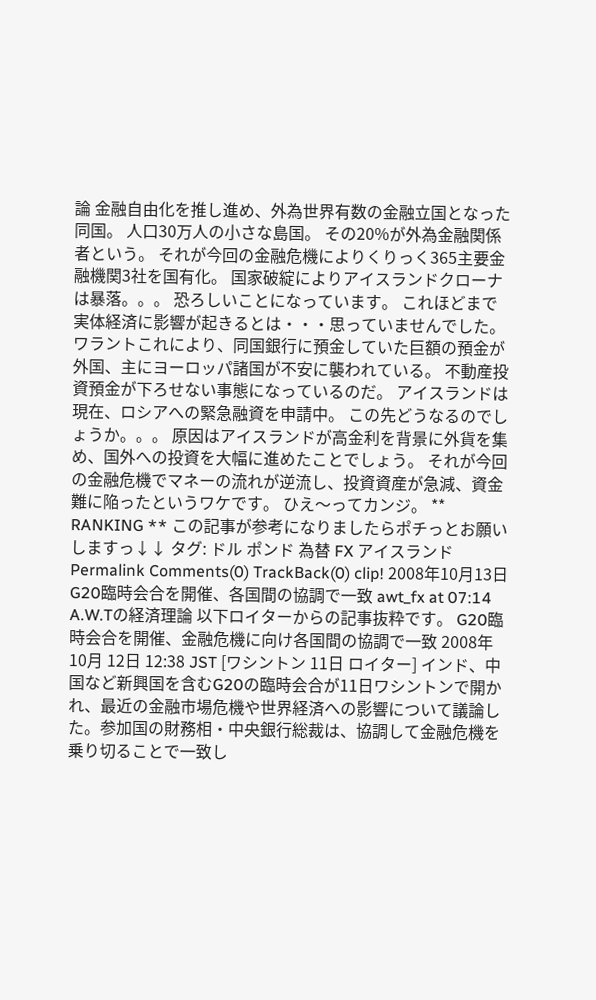論 金融自由化を推し進め、外為世界有数の金融立国となった同国。 人口30万人の小さな島国。 その20%が外為金融関係者という。 それが今回の金融危機によりくりっく365主要金融機関3社を国有化。 国家破綻によりアイスランドクローナは暴落。。。 恐ろしいことになっています。 これほどまで実体経済に影響が起きるとは・・・思っていませんでした。 ワラントこれにより、同国銀行に預金していた巨額の預金が外国、主にヨーロッパ諸国が不安に襲われている。 不動産投資預金が下ろせない事態になっているのだ。 アイスランドは現在、ロシアへの緊急融資を申請中。 この先どうなるのでしょうか。。。 原因はアイスランドが高金利を背景に外貨を集め、国外への投資を大幅に進めたことでしょう。 それが今回の金融危機でマネーの流れが逆流し、投資資産が急減、資金難に陥ったというワケです。 ひえ〜ってカンジ。 ** RANKING ** この記事が参考になりましたらポチっとお願いしますっ↓↓ タグ: ドル ポンド 為替 FX アイスランド Permalink Comments(0) TrackBack(0) clip! 2008年10月13日 G20臨時会合を開催、各国間の協調で一致 awt_fx at 07:14 A.W.Tの経済理論 以下ロイターからの記事抜粋です。 G20臨時会合を開催、金融危機に向け各国間の協調で一致 2008年 10月 12日 12:38 JST [ワシントン 11日 ロイター] インド、中国など新興国を含むG20の臨時会合が11日ワシントンで開かれ、最近の金融市場危機や世界経済への影響について議論した。参加国の財務相・中央銀行総裁は、協調して金融危機を乗り切ることで一致し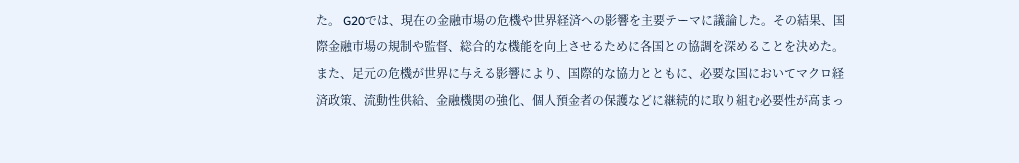た。 G20では、現在の金融市場の危機や世界経済への影響を主要テーマに議論した。その結果、国際金融市場の規制や監督、総合的な機能を向上させるために各国との協調を深めることを決めた。また、足元の危機が世界に与える影響により、国際的な協力とともに、必要な国においてマクロ経済政策、流動性供給、金融機関の強化、個人預金者の保護などに継続的に取り組む必要性が高まっ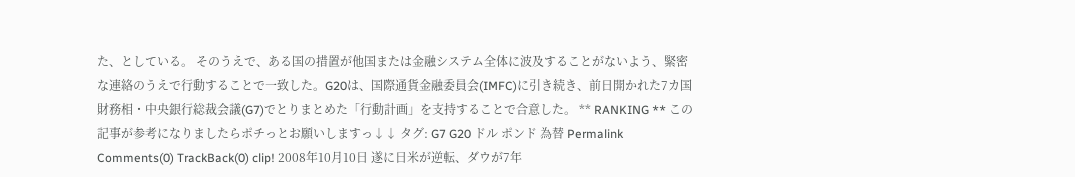た、としている。 そのうえで、ある国の措置が他国または金融システム全体に波及することがないよう、緊密な連絡のうえで行動することで一致した。G20は、国際通貨金融委員会(IMFC)に引き続き、前日開かれた7カ国財務相・中央銀行総裁会議(G7)でとりまとめた「行動計画」を支持することで合意した。 ** RANKING ** この記事が参考になりましたらポチっとお願いしますっ↓↓ タグ: G7 G20 ドル ポンド 為替 Permalink Comments(0) TrackBack(0) clip! 2008年10月10日 遂に日米が逆転、ダウが7年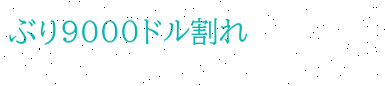ぶり9000ドル割れ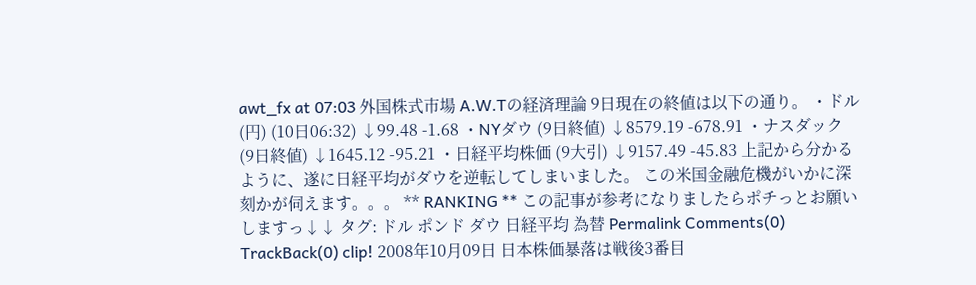awt_fx at 07:03 外国株式市場 A.W.Tの経済理論 9日現在の終値は以下の通り。 ・ドル(円) (10日06:32) ↓99.48 -1.68 ・NYダウ (9日終値) ↓8579.19 -678.91 ・ナスダック (9日終値) ↓1645.12 -95.21 ・日経平均株価 (9大引) ↓9157.49 -45.83 上記から分かるように、遂に日経平均がダウを逆転してしまいました。 この米国金融危機がいかに深刻かが伺えます。。。 ** RANKING ** この記事が参考になりましたらポチっとお願いしますっ↓↓ タグ: ドル ポンド ダウ 日経平均 為替 Permalink Comments(0) TrackBack(0) clip! 2008年10月09日 日本株価暴落は戦後3番目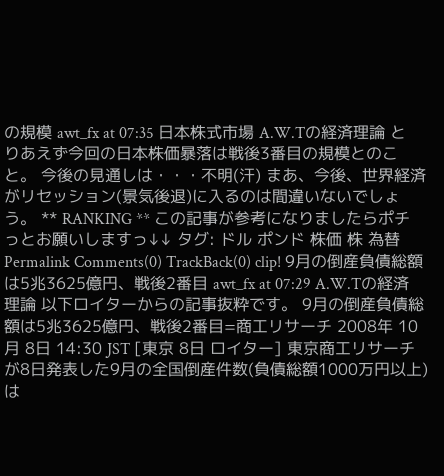の規模 awt_fx at 07:35 日本株式市場 A.W.Tの経済理論 とりあえず今回の日本株価暴落は戦後3番目の規模とのこと。 今後の見通しは・・・不明(汗) まあ、今後、世界経済がリセッション(景気後退)に入るのは間違いないでしょう。 ** RANKING ** この記事が参考になりましたらポチっとお願いしますっ↓↓ タグ: ドル ポンド 株価 株 為替 Permalink Comments(0) TrackBack(0) clip! 9月の倒産負債総額は5兆3625億円、戦後2番目 awt_fx at 07:29 A.W.Tの経済理論 以下ロイターからの記事抜粋です。 9月の倒産負債総額は5兆3625億円、戦後2番目=商工リサーチ 2008年 10月 8日 14:30 JST [東京 8日 ロイター] 東京商工リサーチが8日発表した9月の全国倒産件数(負債総額1000万円以上)は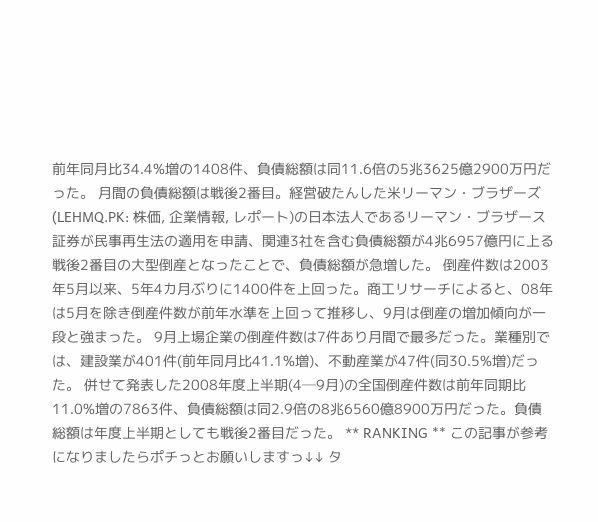前年同月比34.4%増の1408件、負債総額は同11.6倍の5兆3625億2900万円だった。 月間の負債総額は戦後2番目。経営破たんした米リーマン・ブラザーズ(LEHMQ.PK: 株価, 企業情報, レポート)の日本法人であるリーマン・ブラザース証券が民事再生法の適用を申請、関連3社を含む負債総額が4兆6957億円に上る戦後2番目の大型倒産となったことで、負債総額が急増した。 倒産件数は2003年5月以来、5年4カ月ぶりに1400件を上回った。商工リサーチによると、08年は5月を除き倒産件数が前年水準を上回って推移し、9月は倒産の増加傾向が一段と強まった。 9月上場企業の倒産件数は7件あり月間で最多だった。業種別では、建設業が401件(前年同月比41.1%増)、不動産業が47件(同30.5%増)だった。 併せて発表した2008年度上半期(4─9月)の全国倒産件数は前年同期比11.0%増の7863件、負債総額は同2.9倍の8兆6560億8900万円だった。負債総額は年度上半期としても戦後2番目だった。 ** RANKING ** この記事が参考になりましたらポチっとお願いしますっ↓↓ タ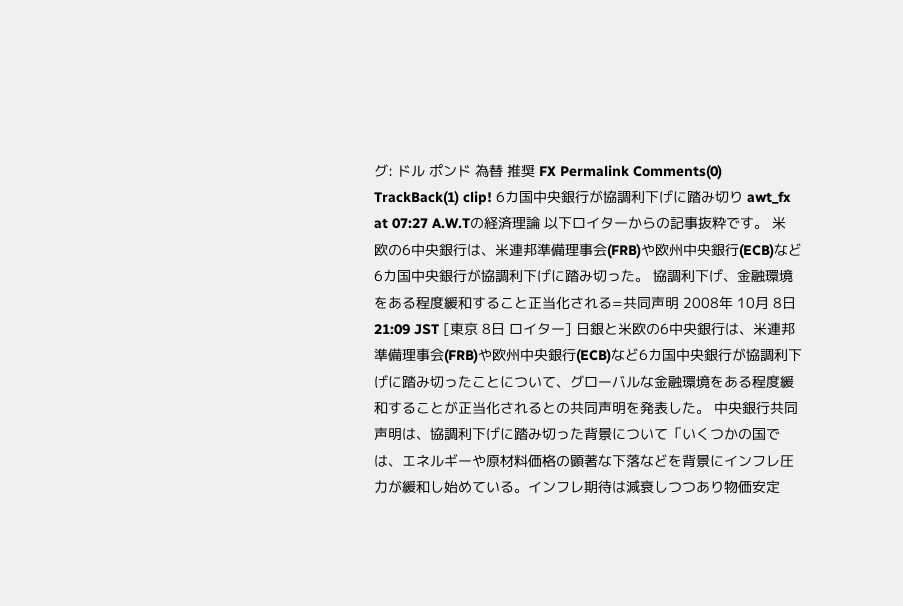グ: ドル ポンド 為替 推奨 FX Permalink Comments(0) TrackBack(1) clip! 6カ国中央銀行が協調利下げに踏み切り awt_fx at 07:27 A.W.Tの経済理論 以下ロイターからの記事抜粋です。 米欧の6中央銀行は、米連邦準備理事会(FRB)や欧州中央銀行(ECB)など6カ国中央銀行が協調利下げに踏み切った。 協調利下げ、金融環境をある程度緩和すること正当化される=共同声明 2008年 10月 8日 21:09 JST [東京 8日 ロイター] 日銀と米欧の6中央銀行は、米連邦準備理事会(FRB)や欧州中央銀行(ECB)など6カ国中央銀行が協調利下げに踏み切ったことについて、グローバルな金融環境をある程度緩和することが正当化されるとの共同声明を発表した。 中央銀行共同声明は、協調利下げに踏み切った背景について「いくつかの国では、エネルギーや原材料価格の顕著な下落などを背景にインフレ圧力が緩和し始めている。インフレ期待は減衰しつつあり物価安定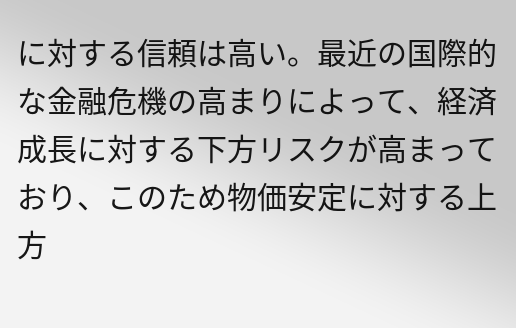に対する信頼は高い。最近の国際的な金融危機の高まりによって、経済成長に対する下方リスクが高まっており、このため物価安定に対する上方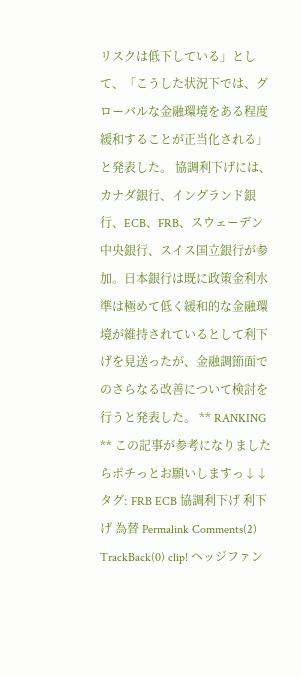リスクは低下している」として、「こうした状況下では、グローバルな金融環境をある程度緩和することが正当化される」と発表した。 協調利下げには、カナダ銀行、イングランド銀行、ECB、FRB、スウェーデン中央銀行、スイス国立銀行が参加。日本銀行は既に政策金利水準は極めて低く緩和的な金融環境が維持されているとして利下げを見送ったが、金融調節面でのさらなる改善について検討を行うと発表した。 ** RANKING ** この記事が参考になりましたらポチっとお願いしますっ↓↓ タグ: FRB ECB 協調利下げ 利下げ 為替 Permalink Comments(2) TrackBack(0) clip! ヘッジファン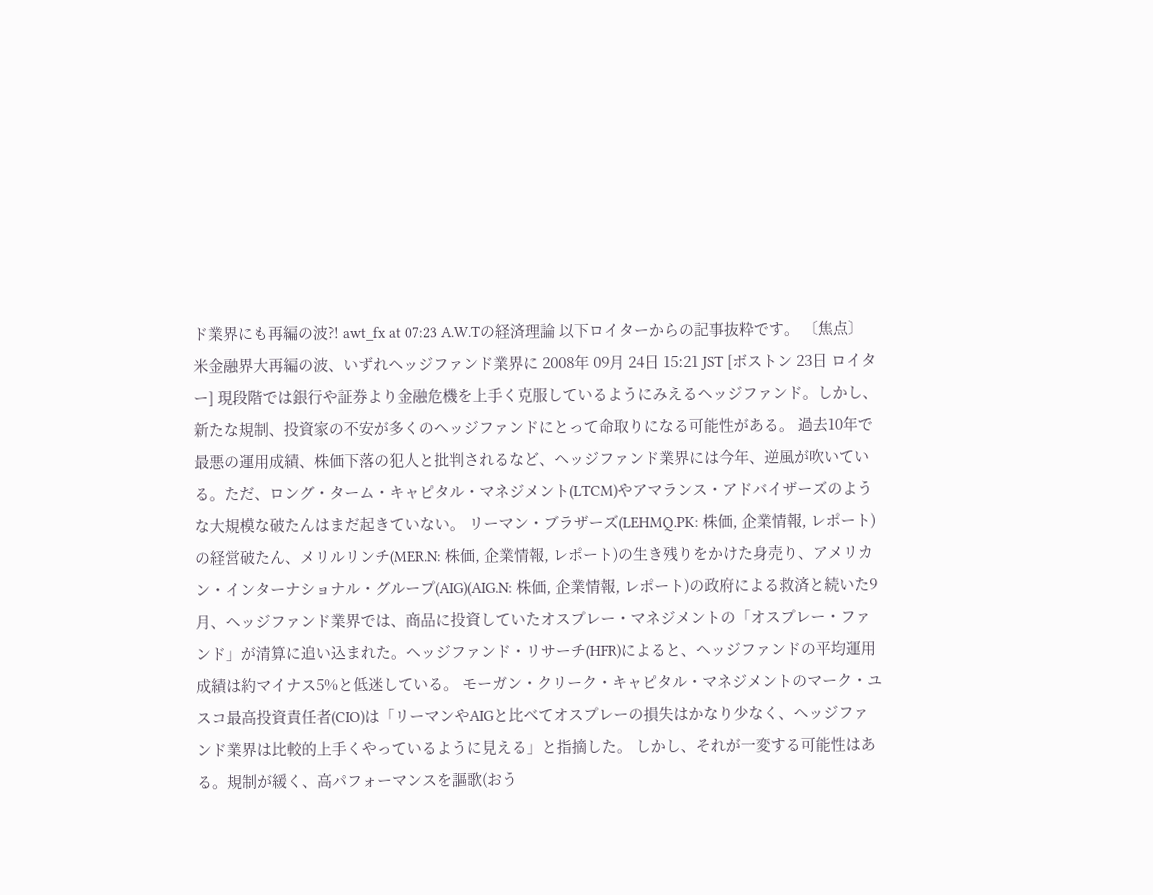ド業界にも再編の波?! awt_fx at 07:23 A.W.Tの経済理論 以下ロイターからの記事抜粋です。 〔焦点〕米金融界大再編の波、いずれヘッジファンド業界に 2008年 09月 24日 15:21 JST [ボストン 23日 ロイター] 現段階では銀行や証券より金融危機を上手く克服しているようにみえるヘッジファンド。しかし、新たな規制、投資家の不安が多くのヘッジファンドにとって命取りになる可能性がある。 過去10年で最悪の運用成績、株価下落の犯人と批判されるなど、ヘッジファンド業界には今年、逆風が吹いている。ただ、ロング・ターム・キャピタル・マネジメント(LTCM)やアマランス・アドバイザーズのような大規模な破たんはまだ起きていない。 リーマン・ブラザーズ(LEHMQ.PK: 株価, 企業情報, レポート)の経営破たん、メリルリンチ(MER.N: 株価, 企業情報, レポート)の生き残りをかけた身売り、アメリカン・インターナショナル・グループ(AIG)(AIG.N: 株価, 企業情報, レポート)の政府による救済と続いた9月、ヘッジファンド業界では、商品に投資していたオスプレー・マネジメントの「オスプレー・ファンド」が清算に追い込まれた。ヘッジファンド・リサーチ(HFR)によると、ヘッジファンドの平均運用成績は約マイナス5%と低迷している。 モーガン・クリーク・キャピタル・マネジメントのマーク・ユスコ最高投資責任者(CIO)は「リーマンやAIGと比べてオスプレーの損失はかなり少なく、ヘッジファンド業界は比較的上手くやっているように見える」と指摘した。 しかし、それが一変する可能性はある。規制が緩く、高パフォーマンスを謳歌(おう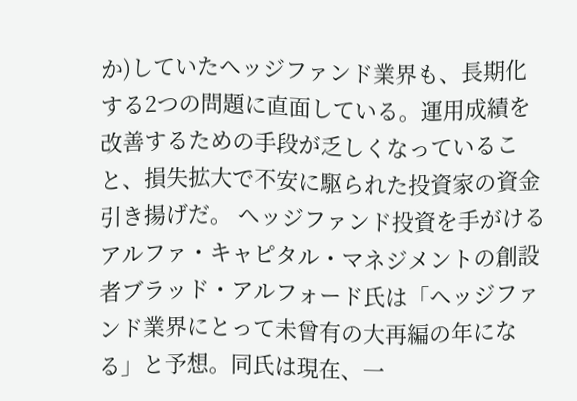か)していたヘッジファンド業界も、長期化する2つの問題に直面している。運用成績を改善するための手段が乏しくなっていること、損失拡大で不安に駆られた投資家の資金引き揚げだ。 ヘッジファンド投資を手がけるアルファ・キャピタル・マネジメントの創設者ブラッド・アルフォード氏は「ヘッジファンド業界にとって未曾有の大再編の年になる」と予想。同氏は現在、一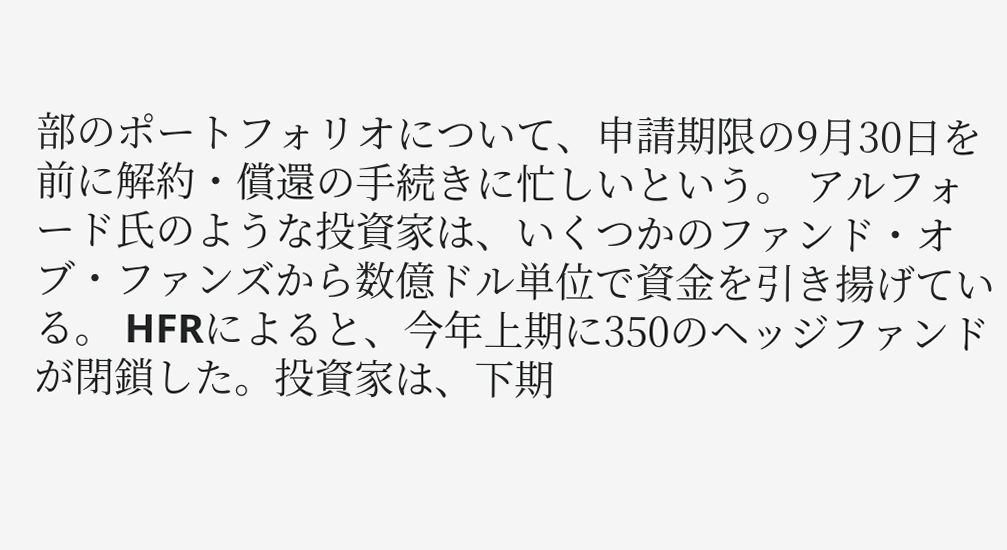部のポートフォリオについて、申請期限の9月30日を前に解約・償還の手続きに忙しいという。 アルフォード氏のような投資家は、いくつかのファンド・オブ・ファンズから数億ドル単位で資金を引き揚げている。 HFRによると、今年上期に350のヘッジファンドが閉鎖した。投資家は、下期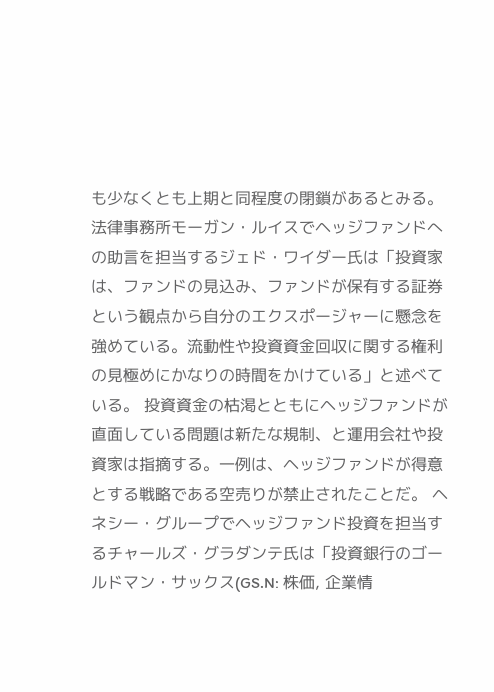も少なくとも上期と同程度の閉鎖があるとみる。 法律事務所モーガン・ルイスでヘッジファンドへの助言を担当するジェド・ワイダー氏は「投資家は、ファンドの見込み、ファンドが保有する証券という観点から自分のエクスポージャーに懸念を強めている。流動性や投資資金回収に関する権利の見極めにかなりの時間をかけている」と述べている。 投資資金の枯渇とともにヘッジファンドが直面している問題は新たな規制、と運用会社や投資家は指摘する。一例は、ヘッジファンドが得意とする戦略である空売りが禁止されたことだ。 ヘネシー・グループでヘッジファンド投資を担当するチャールズ・グラダンテ氏は「投資銀行のゴールドマン・サックス(GS.N: 株価, 企業情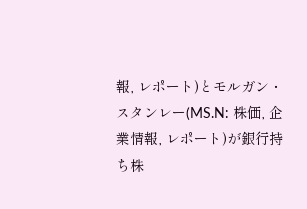報, レポート)とモルガン・スタンレー(MS.N: 株価, 企業情報, レポート)が銀行持ち株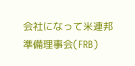会社になって米連邦準備理事会(FRB)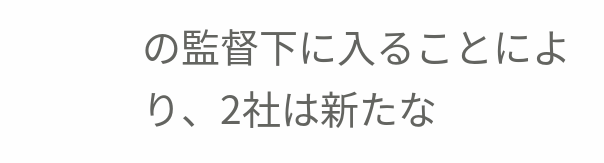の監督下に入ることにより、2社は新たな